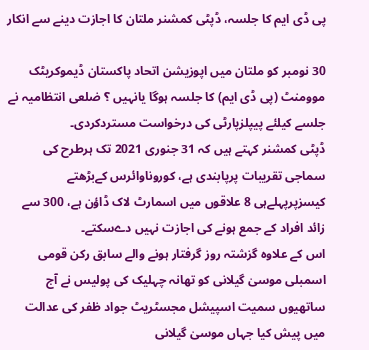پی ڈی ایم کا جلسہ، ڈپٹی کمشنر ملتان کا اجازت دینے سے انکار

30 نومبر کو ملتان میں اپوزیشن اتحاد پاکستان ڈیموکریٹک موومنٹ (پی ڈی ایم) کا جلسہ ہوگا یانہیں ؟ ضلعی انتظامیہ نے جلسے کیلئے پیپلزپارٹی کی درخواست مستردکردی۔
ڈپٹی کمشنر کہتے ہیں کہ 31 جنوری 2021 تک ہرطرح کی سماجی تقریبات پرپابندی ہے، کوروناوائرس کےبڑھتے کیسزپرپہلےہی 8 علاقوں میں اسمارٹ لاک ڈاؤن ہے، 300 سے زائد افراد کے جمع ہونے کی اجازت نہیں دےسکتے۔
اس کے علاوہ گزشتہ روز گرفتار ہونے والے سابق رکن قومی اسمبلی موسیٰ گیلانی کو تھانہ چہلیک کی پولیس نے آج ساتھیوں سمیت اسپیشل مجسٹریٹ جواد ظفر کی عدالت میں پیش کیا جہاں موسیٰ گیلانی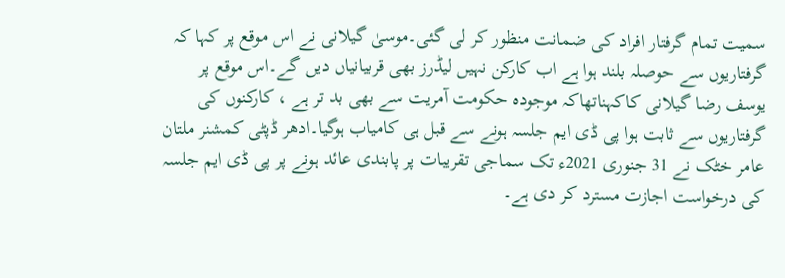سمیت تمام گرفتار افراد کی ضمانت منظور کر لی گئی۔موسیٰ گیلانی نے اس موقع پر کہا کہ گرفتاریوں سے حوصلہ بلند ہوا ہے اب کارکن نہیں لیڈرز بھی قربیانیاں دیں گے۔اس موقع پر یوسف رضا گیلانی کاکہناتھاکہ موجودہ حکومت آمریت سے بھی بد تر ہے ، کارکنوں کی گرفتاریوں سے ثابت ہوا پی ڈی ایم جلسہ ہونے سے قبل ہی کامیاب ہوگیا۔ادھر ڈپٹی کمشنر ملتان عامر خٹک نے 31 جنوری 2021ء تک سماجی تقریبات پر پابندی عائد ہونے پر پی ڈی ایم جلسہ کی درخواست اجازت مسترد کر دی ہے۔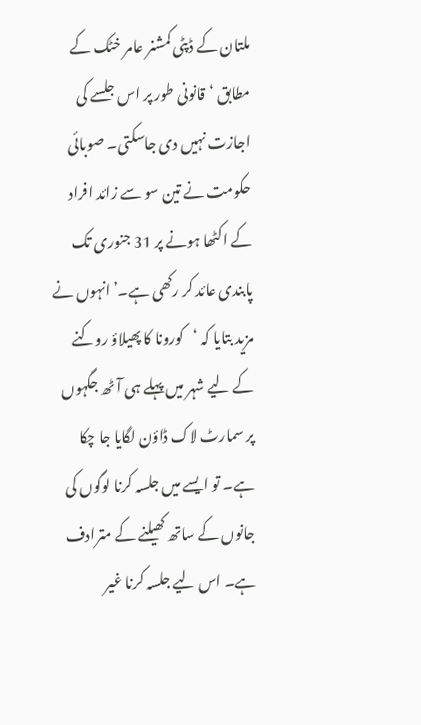ملتان کے ڈپٹی کمشنر عامر خٹک کے مطابق ‘قانونی طور پر اس جلسے کی اجازت نہیں دی جاسکتی۔ صوبائی حکومت نے تین سو سے زائد افراد کے اکٹھا ہونے پر 31 جنوری تک پابندی عائد کر رکھی ہے۔’انہوں نے مزید بتایا کہ ‘کورونا کا پھیلاؤ روکنے کے لیے شہر میں پہلے ہی آٹھ جگہوں پر سمارٹ لاک ڈاؤن لگایا جا چکا ہے۔ تو ایسے میں جلسہ کرنا لوگوں کی جانوں کے ساتھ کھیلنے کے مترادف ہے۔ اس لیے جلسہ کرنا غیر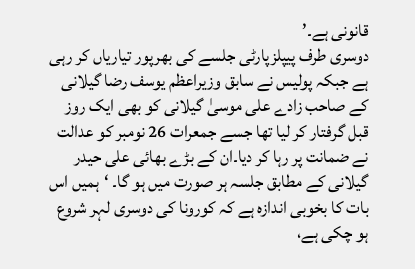قانونی ہے۔’
دوسری طرف پیپلزپارٹی جلسے کی بھرپور تیاریاں کر رہی ہے جبکہ پولیس نے سابق وزیراعظم یوسف رضا گیلانی کے صاحب زادے علی موسیٰ گیلانی کو بھی ایک روز قبل گرفتار کر لیا تھا جسے جمعرات 26 نومبر کو عدالت نے ضمانت پر رہا کر دیا۔ان کے بڑے بھائی علی حیدر گیلانی کے مطابق جلسہ ہر صورت میں ہو گا۔ ‘ہمیں اس بات کا بخوبی اندازہ ہے کہ کورونا کی دوسری لہر شروع ہو چکی ہے،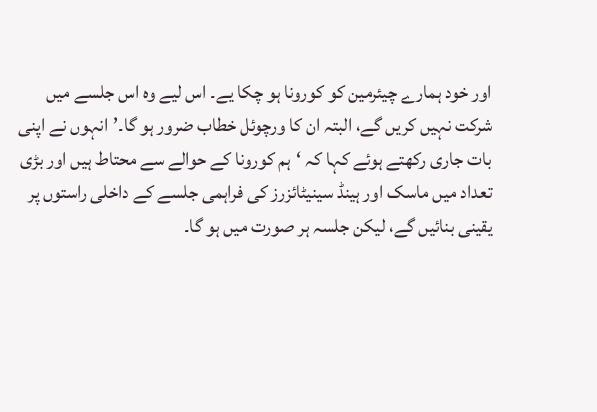اور خود ہمارے چیئرمین کو کورونا ہو چکا یے۔ اس لیے وہ اس جلسے میں شرکت نہیں کریں گے، البتہ ان کا ورچوئل خطاب ضرور ہو گا۔’انہوں نے اپنی بات جاری رکھتے ہوئے کہا کہ ‘ہم کورونا کے حوالے سے محتاط ہیں اور بڑی تعداد میں ماسک اور ہینڈ سینیٹائزرز کی فراہمی جلسے کے داخلی راستوں پر یقینی بنائیں گے، لیکن جلسہ ہر صورت میں ہو گا۔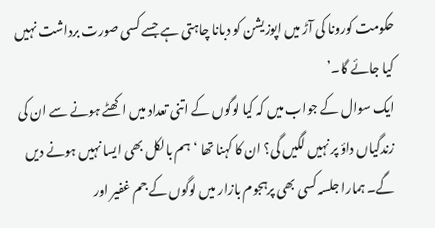حکومت کورونا کی آڑ میں اپوزیشن کو دبانا چاہتی ہے جسے کسی صورت برداشت نہیں کیا جائے گا۔’
ایک سوال کے جواب میں کہ کیا لوگوں کے اتنی تعداد میں اکھٹے ہونے سے ان کی زندگیاں داؤ پر نہیں لگیں گی؟ ان کا کہنا تھا ‘ہم بالکل بھی ایسا نہیں ہونے دیں گے۔ ہمارا جلسہ کسی بھی پرہجوم بازار میں لوگوں کے جم غفیر اور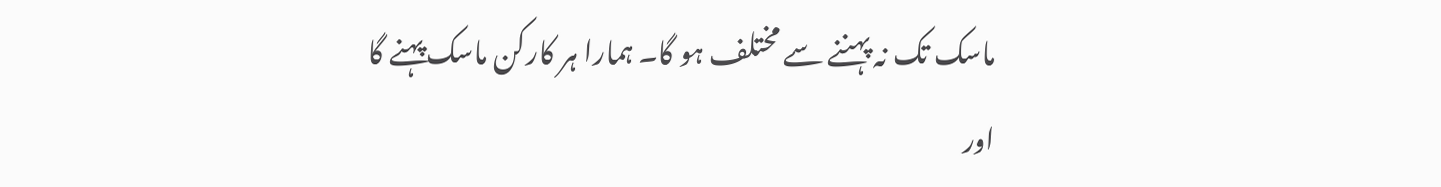ماسک تک نہ پہننے سے مختلف ہو گا۔ ہمارا ہر کارکن ماسک پہنے گا اور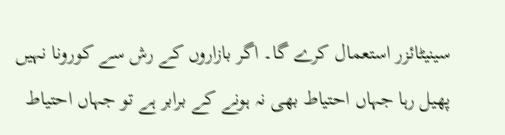سینیٹائزر استعمال کرے گا۔ اگر بازاروں کے رش سے کورونا نہیں پھیل رہا جہاں احتیاط بھی نہ ہونے کے برابر ہے تو جہاں احتیاط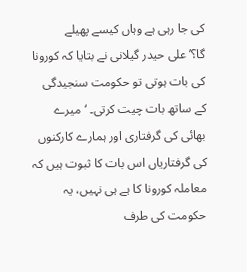کی جا رہی ہے وہاں کیسے پھیلے گا؟’علی حیدر گیلانی نے بتایا کہ کورونا کی بات ہوتی تو حکومت سنجیدگی کے ساتھ بات چیت کرتی۔ ‘میرے بھائی کی گرفتاری اور ہمارے کارکنوں کی گرفتاریاں اس بات کا ثبوت ہیں کہ معاملہ کورونا کا ہے ہی نہیں، یہ حکومت کی طرف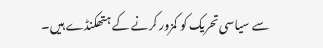سے سیاسی تحریک کو کمزور کرنے کے ہتھکنڈے ہیں۔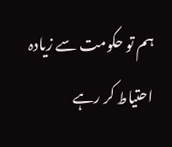ہم تو حکومت سے زیادہ احتیاط کر رہے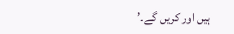ہیں اور کریں گے۔’